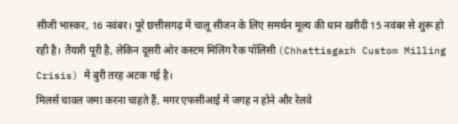सीजी भास्कर, 16 नवंबर। पूरे छत्तीसगढ़ में चालू सीजन के लिए समर्थन मूल्य की धान खरीदी 15 नवंबर से शुरू हो रही है। तैयारी पूरी है, लेकिन दूसरी ओर कस्टम मिलिंग रैक पॉलिसी (Chhattisgarh Custom Milling Crisis) में बुरी तरह अटक गई है।
मिलर्स चावल जमा करना चाहते हैं, मगर एफसीआई में जगह न होने और रेलवे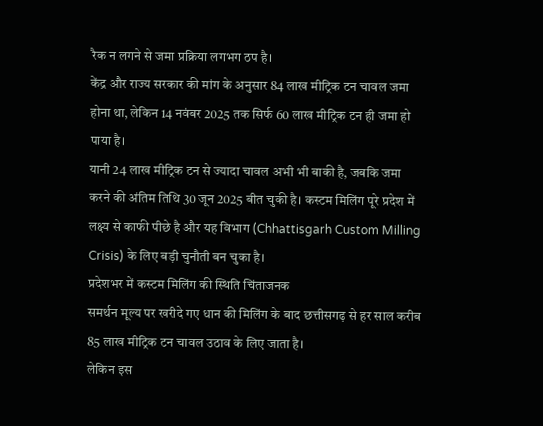रैक न लगने से जमा प्रक्रिया लगभग ठप है।
केंद्र और राज्य सरकार की मांग के अनुसार 84 लाख मीट्रिक टन चावल जमा होना था, लेकिन 14 नवंबर 2025 तक सिर्फ 60 लाख मीट्रिक टन ही जमा हो पाया है।
यानी 24 लाख मीट्रिक टन से ज्यादा चावल अभी भी बाकी है, जबकि जमा करने की अंतिम तिथि 30 जून 2025 बीत चुकी है। कस्टम मिलिंग पूरे प्रदेश में लक्ष्य से काफी पीछे है और यह विभाग (Chhattisgarh Custom Milling Crisis) के लिए बड़ी चुनौती बन चुका है।
प्रदेशभर में कस्टम मिलिंग की स्थिति चिंताजनक
समर्थन मूल्य पर खरीदे गए धान की मिलिंग के बाद छत्तीसगढ़ से हर साल करीब 85 लाख मीट्रिक टन चावल उठाव के लिए जाता है।
लेकिन इस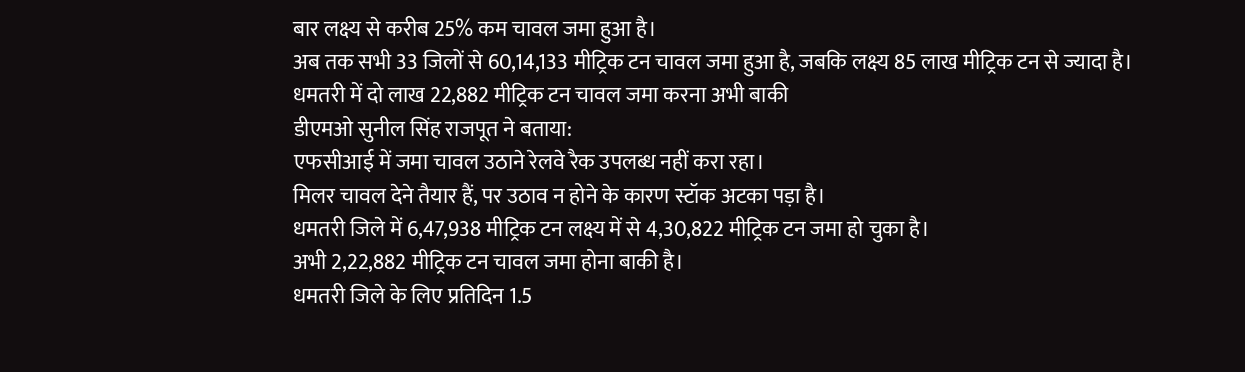बार लक्ष्य से करीब 25% कम चावल जमा हुआ है।
अब तक सभी 33 जिलों से 60,14,133 मीट्रिक टन चावल जमा हुआ है, जबकि लक्ष्य 85 लाख मीट्रिक टन से ज्यादा है।
धमतरी में दो लाख 22,882 मीट्रिक टन चावल जमा करना अभी बाकी
डीएमओ सुनील सिंह राजपूत ने बताया:
एफसीआई में जमा चावल उठाने रेलवे रैक उपलब्ध नहीं करा रहा।
मिलर चावल देने तैयार हैं, पर उठाव न होने के कारण स्टॉक अटका पड़ा है।
धमतरी जिले में 6,47,938 मीट्रिक टन लक्ष्य में से 4,30,822 मीट्रिक टन जमा हो चुका है।
अभी 2,22,882 मीट्रिक टन चावल जमा होना बाकी है।
धमतरी जिले के लिए प्रतिदिन 1.5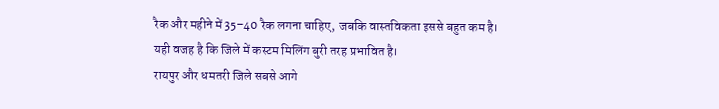रैक और महीने में 35–40 रैक लगना चाहिए, जबकि वास्तविकता इससे बहुत कम है।
यही वजह है कि जिले में कस्टम मिलिंग बुरी तरह प्रभावित है।
रायपुर और धमतरी जिले सबसे आगे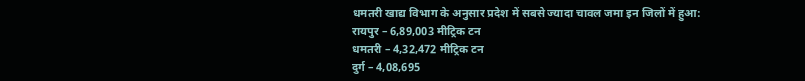धमतरी खाद्य विभाग के अनुसार प्रदेश में सबसे ज्यादा चावल जमा इन जिलों में हुआ:
रायपुर – 6,89,003 मीट्रिक टन
धमतरी – 4,32,472 मीट्रिक टन
दुर्ग – 4,08,695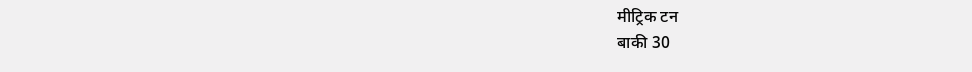मीट्रिक टन
बाकी 30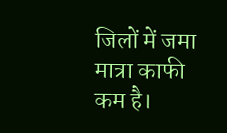जिलों में जमा मात्रा काफी कम है।